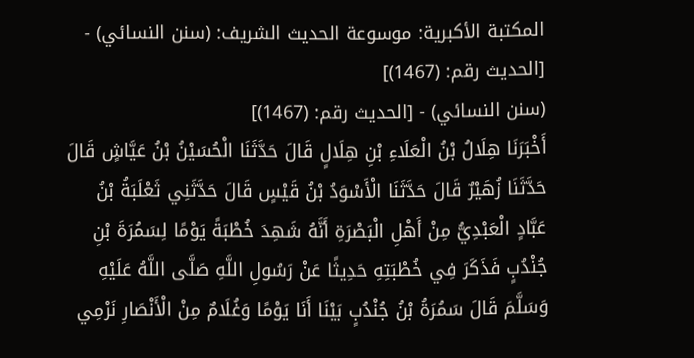المكتبة الأكبرية: موسوعة الحديث الشريف: (سنن النسائي) - [الحديث رقم: (1467)]
(سنن النسائي) - [الحديث رقم: (1467)]
أَخْبَرَنَا هِلَالُ بْنُ الْعَلَاءِ بْنِ هِلَالٍ قَالَ حَدَّثَنَا الْحُسَيْنُ بْنُ عَيَّاشٍ قَالَ حَدَّثَنَا زُهَيْرٌ قَالَ حَدَّثَنَا الْأَسْوَدُ بْنُ قَيْسٍ قَالَ حَدَّثَنِي ثَعْلَبَةُ بْنُ عَبَّادٍ الْعَبْدِيُّ مِنْ أَهْلِ الْبَصْرَةِ أَنَّهُ شَهِدَ خُطْبَةً يَوْمًا لِسَمُرَةَ بْنِ جُنْدُبٍ فَذَكَرَ فِي خُطْبَتِهِ حَدِيثًا عَنْ رَسُولِ اللَّهِ صَلَّى اللَّهُ عَلَيْهِ وَسَلَّمَ قَالَ سَمُرَةُ بْنُ جُنْدُبٍ بَيْنَا أَنَا يَوْمًا وَغُلَامٌ مِنْ الْأَنْصَارِ نَرْمِي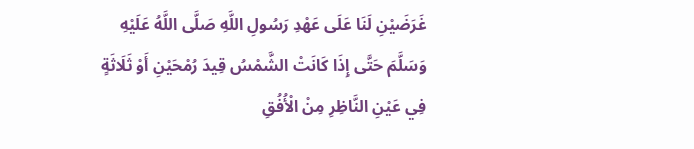غَرَضَيْنِ لَنَا عَلَى عَهْدِ رَسُولِ اللَّهِ صَلَّى اللَّهُ عَلَيْهِ وَسَلَّمَ حَتَّى إِذَا كَانَتْ الشَّمْسُ قِيدَ رُمْحَيْنِ أَوْ ثَلَاثَةٍ فِي عَيْنِ النَّاظِرِ مِنْ الْأُفُقِ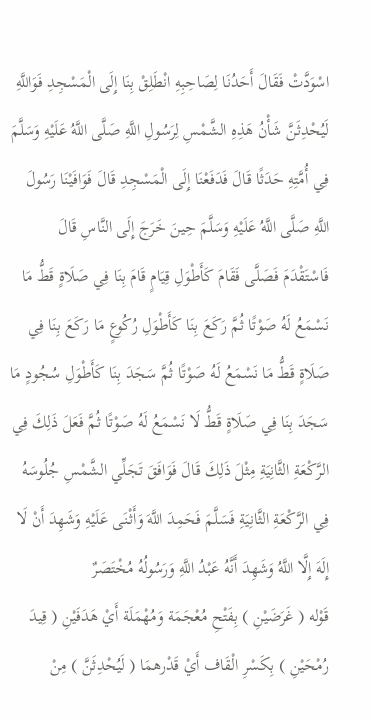اسْوَدَّتْ فَقَالَ أَحَدُنَا لِصَاحِبِهِ انْطَلِقْ بِنَا إِلَى الْمَسْجِدِ فَوَاللَّهِ لَيُحْدِثَنَّ شَأْنُ هَذِهِ الشَّمْسِ لِرَسُولِ اللَّهِ صَلَّى اللَّهُ عَلَيْهِ وَسَلَّمَ فِي أُمَّتِهِ حَدَثًا قَالَ فَدَفَعْنَا إِلَى الْمَسْجِدِ قَالَ فَوَافَيْنَا رَسُولَ اللَّهِ صَلَّى اللَّهُ عَلَيْهِ وَسَلَّمَ حِينَ خَرَجَ إِلَى النَّاسِ قَالَ فَاسْتَقْدَمَ فَصَلَّى فَقَامَ كَأَطْوَلِ قِيَامٍ قَامَ بِنَا فِي صَلَاةٍ قَطُّ مَا نَسْمَعُ لَهُ صَوْتًا ثُمَّ رَكَعَ بِنَا كَأَطْوَلِ رُكُوعٍ مَا رَكَعَ بِنَا فِي صَلَاةٍ قَطُّ مَا نَسْمَعُ لَهُ صَوْتًا ثُمَّ سَجَدَ بِنَا كَأَطْوَلِ سُجُودٍ مَا سَجَدَ بِنَا فِي صَلَاةٍ قَطُّ لَا نَسْمَعُ لَهُ صَوْتًا ثُمَّ فَعَلَ ذَلِكَ فِي الرَّكْعَةِ الثَّانِيَةِ مِثْلَ ذَلِكَ قَالَ فَوَافَقَ تَجَلِّي الشَّمْسِ جُلُوسَهُ فِي الرَّكْعَةِ الثَّانِيَةِ فَسَلَّمَ فَحَمِدَ اللَّهَ وَأَثْنَى عَلَيْهِ وَشَهِدَ أَنْ لَا إِلَهَ إِلَّا اللَّهُ وَشَهِدَ أَنَّهُ عَبْدُ اللَّهِ وَرَسُولُهُ مُخْتَصَرٌ
قَوْله ( غَرَضَيْنِ ) بِفَتْحِ مُعْجَمَة وَمُهْمَلَة أَيْ هَدَفَيْنِ ( قِيدَ رُمْحَيْنِ ) بِكَسْرِ الْقَاف أَيْ قَدْرهمَا ( لَيُحْدِثَنَّ ) مِنْ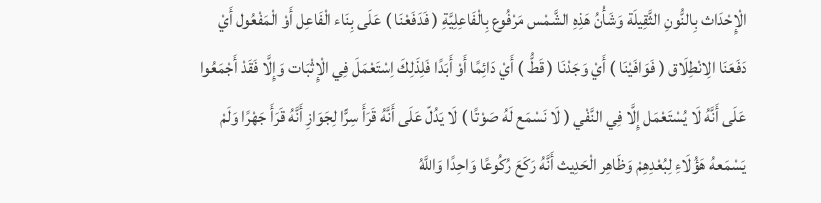الْإِحْدَاث بِالنُّونِ الثَّقِيلَة وَشَأْنُ هَذِهِ الشَّمْس مَرْفُوع بِالْفَاعِلِيَّةِ ( فَدَفَعْنَا ) عَلَى بِنَاء الْفَاعِل أَوْ الْمَفْعُول أَيْ دَفَعَنَا الِانْطِلَاق ( فَوَافَيْنَا ) أَيْ وَجَدْنَا ( قَطُّ ) أَيْ دَائِمًا أَوْ أَبَدًا فَلِذَلِكَ اِسْتَعْمَلَ فِي الْإِثْبَات وَإِلَّا فَقَدْ أَجْمَعُوا عَلَى أَنَّهُ لَا يُسْتَعْمَل إِلَّا فِي النَّفْي ( لَا نَسْمَع لَهُ صَوْتًا ) لَا يَدُلّ عَلَى أَنَّهُ قَرَأَ سِرًّا لِجَوَازِ أَنَّهُ قَرَأَ جَهْرًا وَلَمْ يَسْمَعهُ هَؤُلَاءِ لِبُعْدِهِمْ وَظَاهِر الْحَدِيث أَنَّهُ رَكَعَ رُكُوعًا وَاحِدًا وَاللَّهُ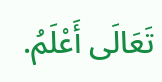تَعَالَى أَعْلَمُ.